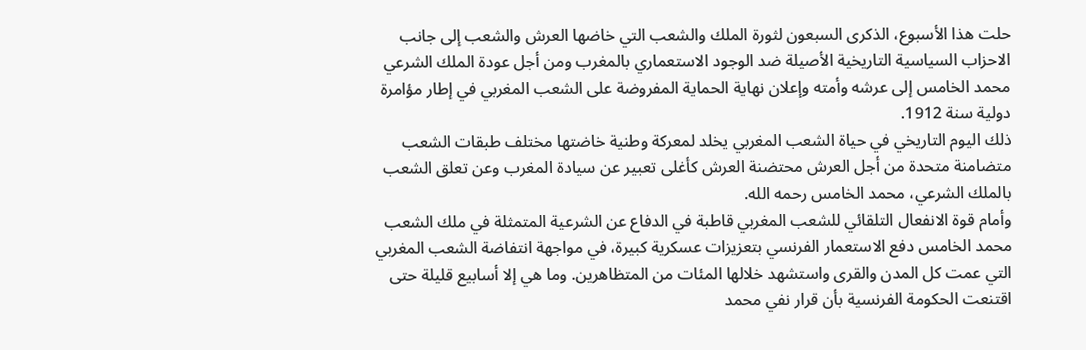حلت هذا الأسبوع، الذكرى السبعون لثورة الملك والشعب التي خاضها العرش والشعب إلى جانب الاحزاب السياسية التاريخية الأصيلة ضد الوجود الاستعماري بالمغرب ومن أجل عودة الملك الشرعي محمد الخامس إلى عرشه وأمته وإعلان نهاية الحماية المفروضة على الشعب المغربي في إطار مؤامرة دولية سنة 1912.
ذلك اليوم التاريخي في حياة الشعب المغربي يخلد لمعركة وطنية خاضتها مختلف طبقات الشعب متضامنة متحدة من أجل العرش محتضنة العرش كأغلى تعبير عن سيادة المغرب وعن تعلق الشعب بالملك الشرعي، محمد الخامس رحمه الله.
وأمام قوة الانفعال التلقائي للشعب المغربي قاطبة في الدفاع عن الشرعية المتمثلة في ملك الشعب محمد الخامس دفع الاستعمار الفرنسي بتعزيزات عسكرية كبيرة، في مواجهة انتفاضة الشعب المغربي التي عمت كل المدن والقرى واستشهد خلالها المئات من المتظاهرين. وما هي إلا أسابيع قليلة حتى اقتنعت الحكومة الفرنسية بأن قرار نفي محمد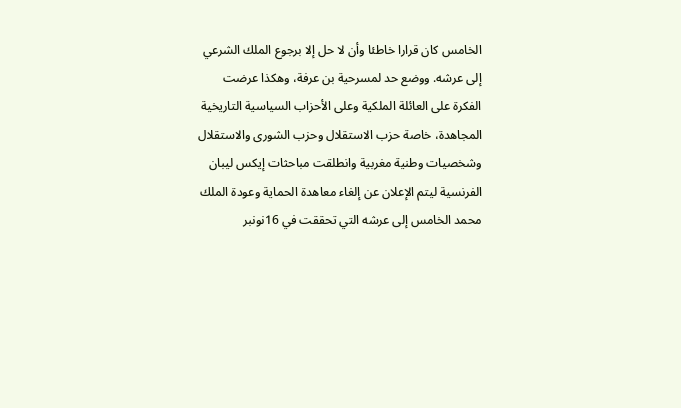الخامس كان قرارا خاطئا وأن لا حل إلا برجوع الملك الشرعي إلى عرشه. ووضع حد لمسرحية بن عرفة، وهكذا عرضت الفكرة على العائلة الملكية وعلى الأحزاب السياسية التاريخية المجاهدة، خاصة حزب الاستقلال وحزب الشورى والاستقلال وشخصيات وطنية مغربية وانطلقت مباحثات إيكس ليبان الفرنسية ليتم الإعلان عن إلغاء معاهدة الحماية وعودة الملك محمد الخامس إلى عرشه التي تحققت في 16نونبر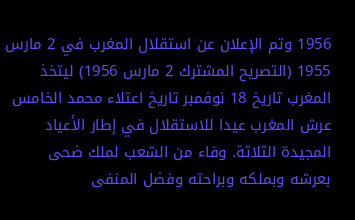1956 وتم الإعلان عن استقلال المغرب في 2 مارس 1955 (التصريح المشترك 2 مارس 1956) ليتخذ المغرب تاريخ 18 نوفمبر تاريخ اعتلاء محمد الخامس عرش المغرب عيدا للاستقلال في إطار الأعياد المجيدة الثلاثة. وفاء من الشعب لملك ضحى بعرشه وبملكه وبراحته وفضل المنفى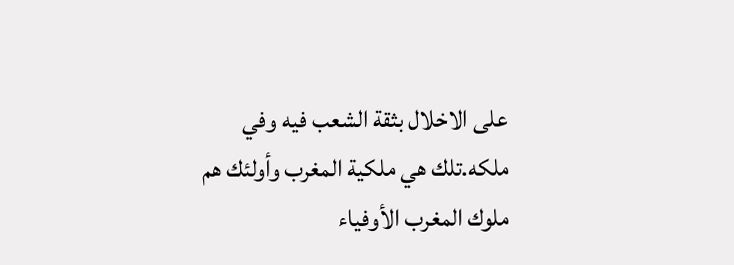على الاخلال بثقة الشعب فيه وفي ملكه.تلك هي ملكية المغرب وأولئك هم ملوك المغرب الأوفياء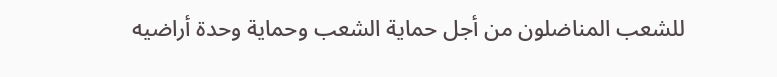للشعب المناضلون من أجل حماية الشعب وحماية وحدة أراضيه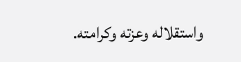واستقلاله وعزته وكرامته.